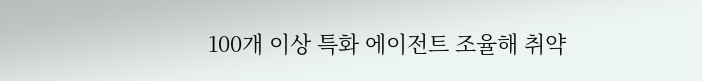100개 이상 특화 에이전트 조율해 취약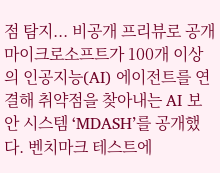점 탐지... 비공개 프리뷰로 공개
마이크로소프트가 100개 이상의 인공지능(AI) 에이전트를 연결해 취약점을 찾아내는 AI 보안 시스템 ‘MDASH’를 공개했다. 벤치마크 테스트에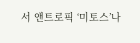서 앤트로픽 ‘미토스’나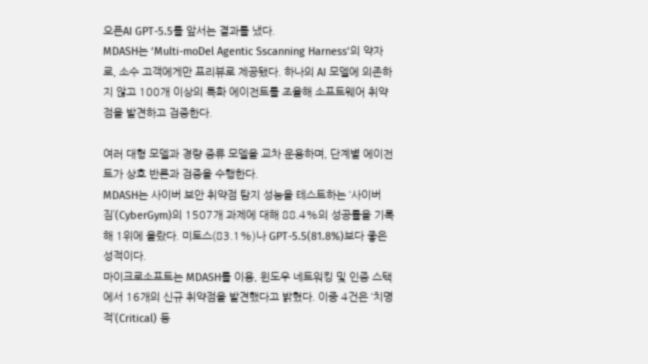오픈AI GPT-5.5를 앞서는 결과를 냈다.
MDASH는 ‘Multi-moDel Agentic Sscanning Harness’의 약자로, 소수 고객에게만 프리뷰로 제공됐다. 하나의 AI 모델에 의존하지 않고 100개 이상의 특화 에이전트를 조율해 소프트웨어 취약점을 발견하고 검증한다.

여러 대형 모델과 경량 증류 모델을 교차 운용하며, 단계별 에이전트가 상호 반론과 검증을 수행한다.
MDASH는 사이버 보안 취약점 탐지 성능을 테스트하는 ‘사이버짐’(CyberGym)의 1507개 과제에 대해 88.4%의 성공률을 기록해 1위에 올랐다. 미토스(83.1%)나 GPT-5.5(81.8%)보다 좋은 성적이다.
마이크로소프트는 MDASH를 이용, 윈도우 네트워킹 및 인증 스택에서 16개의 신규 취약점을 발견했다고 밝혔다. 이중 4건은 ‘치명적’(Critical) 등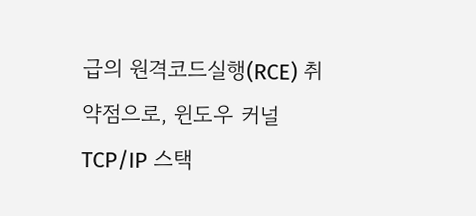급의 원격코드실행(RCE) 취약점으로, 윈도우 커널 TCP/IP 스택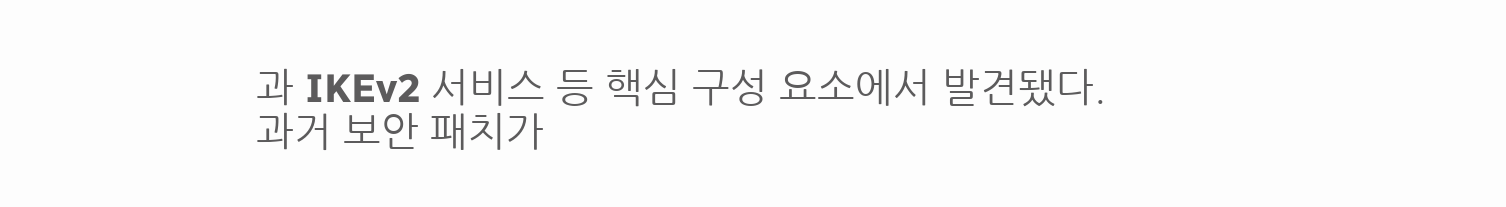과 IKEv2 서비스 등 핵심 구성 요소에서 발견됐다.
과거 보안 패치가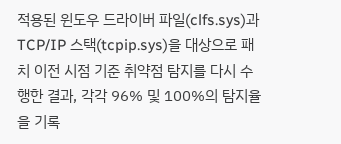적용된 윈도우 드라이버 파일(clfs.sys)과 TCP/IP 스택(tcpip.sys)을 대상으로 패치 이전 시점 기준 취약점 탐지를 다시 수행한 결과, 각각 96% 및 100%의 탐지율을 기록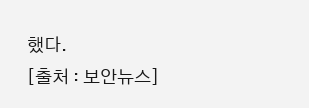했다.
[출처 : 보안뉴스]